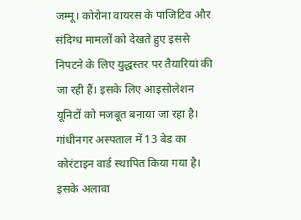जम्मू। कोरोना वायरस के पाजिटिव और संदिग्ध मामलों को देखते हुए इससे निपटने के लिए युद्धस्तर पर तैयारियां की जा रही हैं। इसके लिए आइसोलेशन यूनिटों को मजबूत बनाया जा रहा है। गांधीनगर अस्पताल में 13 बेड का कोरंटाइन वार्ड स्थापित किया गया है। इसके अलावा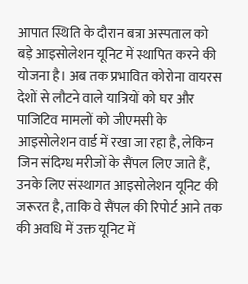आपात स्थिति के दौरान बत्रा अस्पताल को बड़े आइसोलेशन यूनिट में स्थापित करने की योजना है। अब तक प्रभावित कोरोना वायरस देशों से लौटने वाले यात्रियों को घर और पाजिटिव मामलों को जीएमसी के आइसोलेशन वार्ड में रखा जा रहा है, लेकिन जिन संदिग्ध मरीजों के सैंपल लिए जाते हैं, उनके लिए संस्थागत आइसोलेशन यूनिट की जरूरत है, ताकि वे सैंपल की रिपोर्ट आने तक की अवधि में उक्त यूनिट में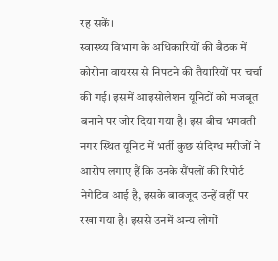रह सकें।
स्वास्थ्य विभाग के अधिकारियों की बैठक में कोरोना वायरस से निपटने की तैयारियों पर चर्चा की गई। इसमें आइसोलेशन यूनिटों को मजबूत बनाने पर जोर दिया गया है। इस बीच भगवती नगर स्थित यूनिट में भर्ती कुछ संदिग्ध मरीजों ने आरोप लगाए हैं कि उनके सैंपलों की रिपोर्ट नेगेटिव आई है, इसके बावजूद उन्हें वहीं पर रखा गया है। इससे उनमें अन्य लोगों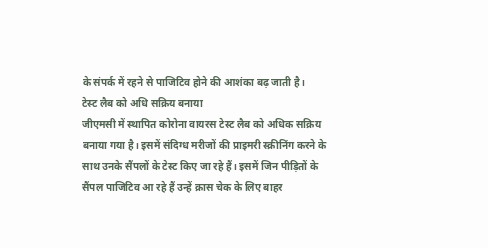के संपर्क में रहने से पाजिटिव होने की आशंका बढ़ जाती है।
टेस्ट लैब को अधि सक्रिय बनाया
जीएमसी में स्थापित कोरोना वायरस टेस्ट लैब को अधिक सक्रिय बनाया गया है। इसमें संदिग्ध मरीजों की प्राइमरी स्क्रीनिंग करने के साथ उनके सैंपलों के टेस्ट किए जा रहे हैं। इसमें जिन पीड़ितों के सैंपल पाजिटिव आ रहे हैं उन्हें क्रास चेक के लिए बाहर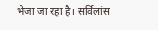भेजा जा रहा है। सर्विलांस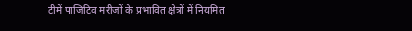टीमें पाजिटिव मरीजों के प्रभावित क्षेत्रों में नियमित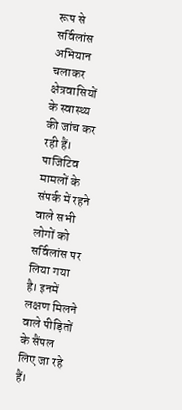रूप से सर्विलांस अभियान चलाकर क्षेत्रवासियों के स्वास्थ्य की जांच कर रही हैं। पाजिटिव मामलों के संपर्क में रहने वाले सभी लोगों को सर्विलांस पर लिया गया है। इनमें लक्षण मिलने वाले पीड़ितों के सैंपल लिए जा रहे हैं।